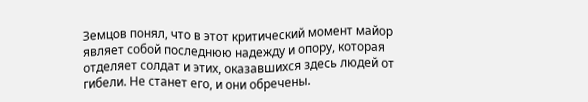Земцов понял, что в этот критический момент майор являет собой последнюю надежду и опору, которая отделяет солдат и этих, оказавшихся здесь людей от гибели. Не станет его, и они обречены.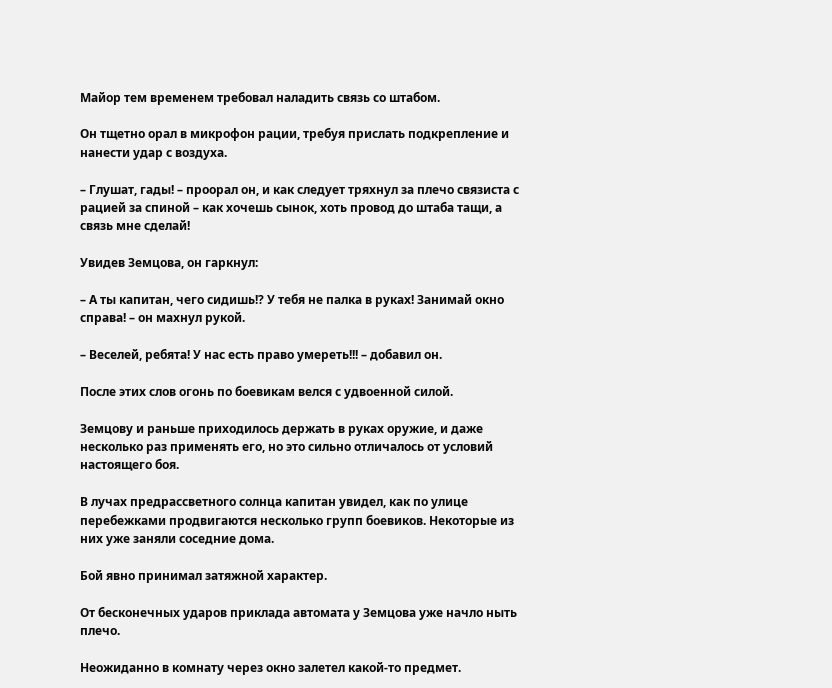Майор тем временем требовал наладить связь со штабом.

Он тщетно орал в микрофон рации, требуя прислать подкрепление и нанести удар с воздуха.

– Глушат, гады! – проорал он, и как следует тряхнул за плечо связиста с рацией за спиной – как хочешь сынок, хоть провод до штаба тащи, а связь мне сделай!

Увидев Земцова, он гаркнул:

– А ты капитан, чего сидишь!? У тебя не палка в руках! Занимай окно справа! – он махнул рукой.

– Веселей, ребята! У нас есть право умереть!!! – добавил он.

После этих слов огонь по боевикам велся с удвоенной силой.

Земцову и раньше приходилось держать в руках оружие, и даже несколько раз применять его, но это сильно отличалось от условий настоящего боя.

В лучах предрассветного солнца капитан увидел, как по улице перебежками продвигаются несколько групп боевиков. Некоторые из них уже заняли соседние дома.

Бой явно принимал затяжной характер.

От бесконечных ударов приклада автомата у Земцова уже начло ныть плечо.

Неожиданно в комнату через окно залетел какой-то предмет.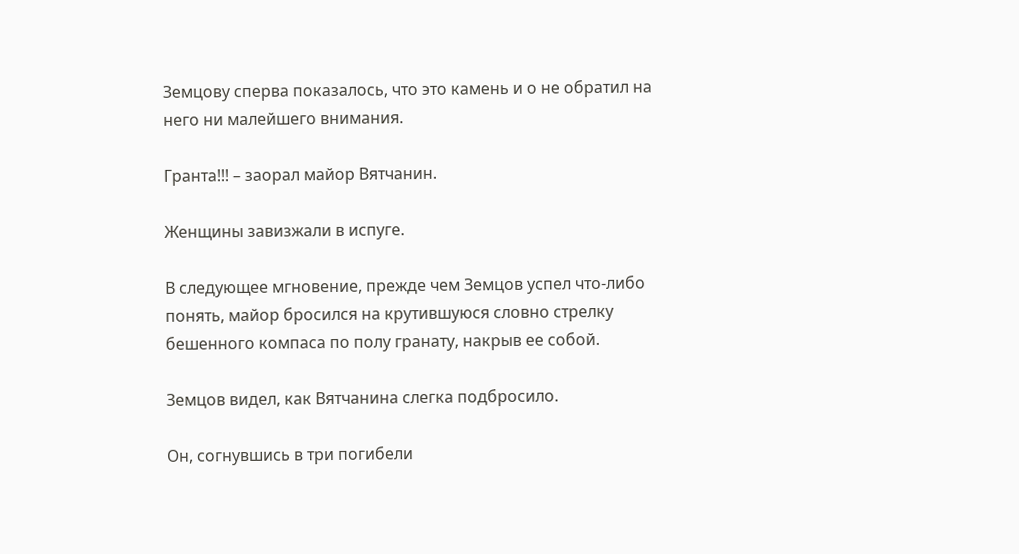Земцову сперва показалось, что это камень и о не обратил на него ни малейшего внимания.

Гранта!!! – заорал майор Вятчанин.

Женщины завизжали в испуге.

В следующее мгновение, прежде чем Земцов успел что-либо понять, майор бросился на крутившуюся словно стрелку бешенного компаса по полу гранату, накрыв ее собой.

Земцов видел, как Вятчанина слегка подбросило.

Он, согнувшись в три погибели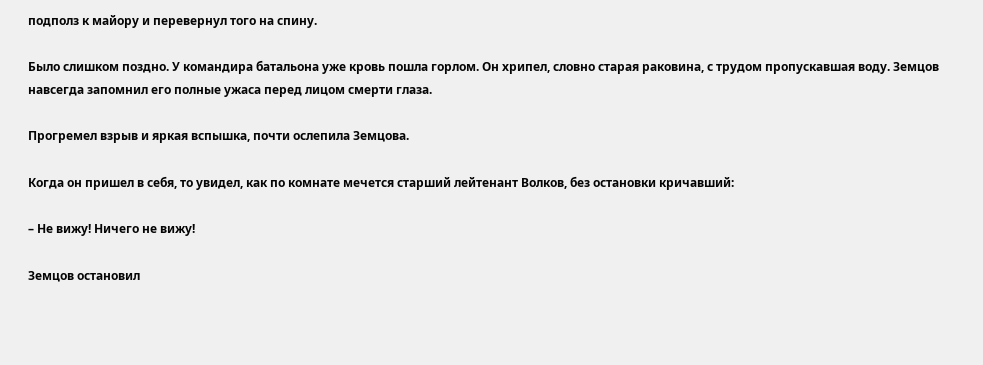подполз к майору и перевернул того на спину.

Было слишком поздно. У командира батальона уже кровь пошла горлом. Он хрипел, словно старая раковина, с трудом пропускавшая воду. Земцов навсегда запомнил его полные ужаса перед лицом смерти глаза.

Прогремел взрыв и яркая вспышка, почти ослепила Земцова.

Когда он пришел в себя, то увидел, как по комнате мечется старший лейтенант Волков, без остановки кричавший:

– Не вижу! Ничего не вижу!

Земцов остановил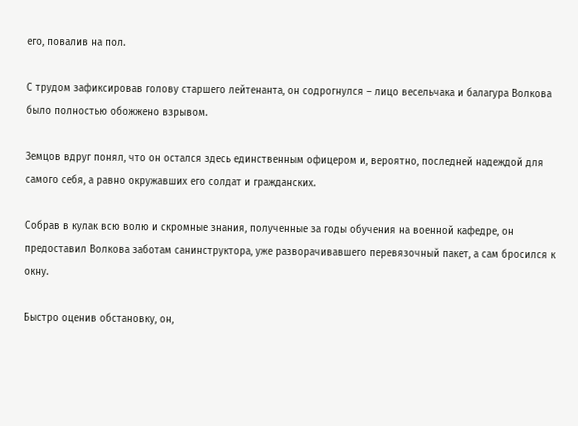его, повалив на пол.

С трудом зафиксировав голову старшего лейтенанта, он содрогнулся – лицо весельчака и балагура Волкова было полностью обожжено взрывом.

Земцов вдруг понял, что он остался здесь единственным офицером и, вероятно, последней надеждой для самого себя, а равно окружавших его солдат и гражданских.

Собрав в кулак всю волю и скромные знания, полученные за годы обучения на военной кафедре, он предоставил Волкова заботам санинструктора, уже разворачивавшего перевязочный пакет, а сам бросился к окну.

Быстро оценив обстановку, он,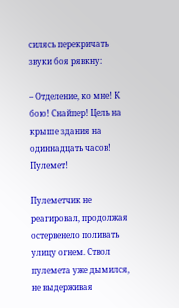силясь перекричать звуки боя рявкну:

– Отделение, ко мне! К бою! Снайпер! Цель на крыше здания на одиннадцать часов! Пулемет!

Пулеметчик не реагировал, продолжая остервенело поливать улицу огнем. Ствол пулемета уже дымился, не выдерживая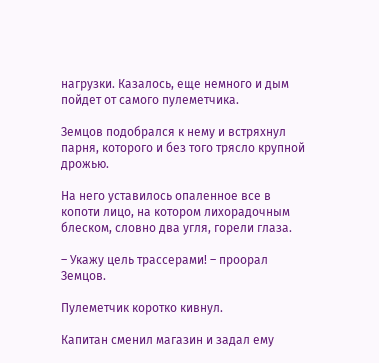нагрузки. Казалось, еще немного и дым пойдет от самого пулеметчика.

Земцов подобрался к нему и встряхнул парня, которого и без того трясло крупной дрожью.

На него уставилось опаленное все в копоти лицо, на котором лихорадочным блеском, словно два угля, горели глаза.

– Укажу цель трассерами! – проорал Земцов.

Пулеметчик коротко кивнул.

Капитан сменил магазин и задал ему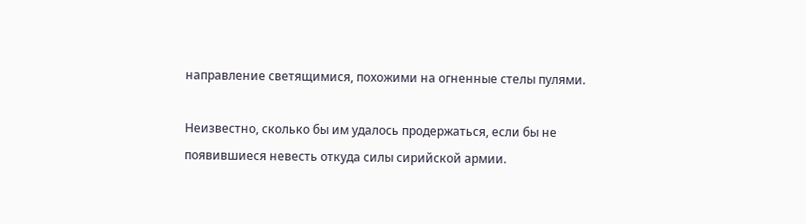направление светящимися, похожими на огненные стелы пулями.

Неизвестно, сколько бы им удалось продержаться, если бы не появившиеся невесть откуда силы сирийской армии.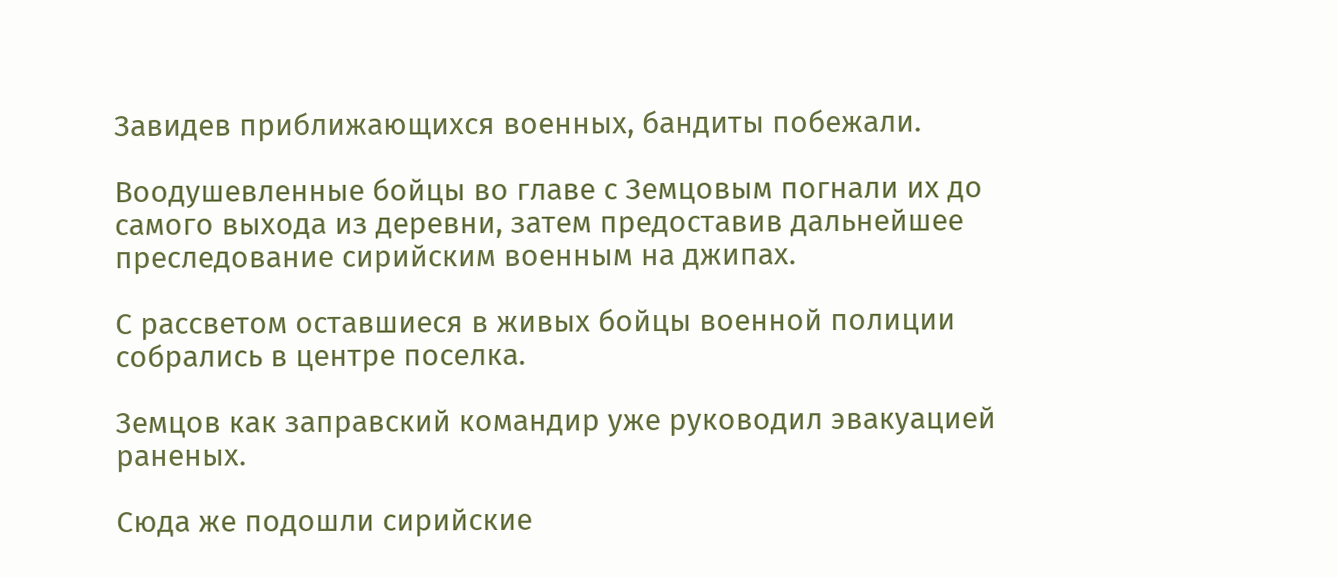Завидев приближающихся военных, бандиты побежали.

Воодушевленные бойцы во главе с Земцовым погнали их до самого выхода из деревни, затем предоставив дальнейшее преследование сирийским военным на джипах.

С рассветом оставшиеся в живых бойцы военной полиции собрались в центре поселка.

Земцов как заправский командир уже руководил эвакуацией раненых.

Сюда же подошли сирийские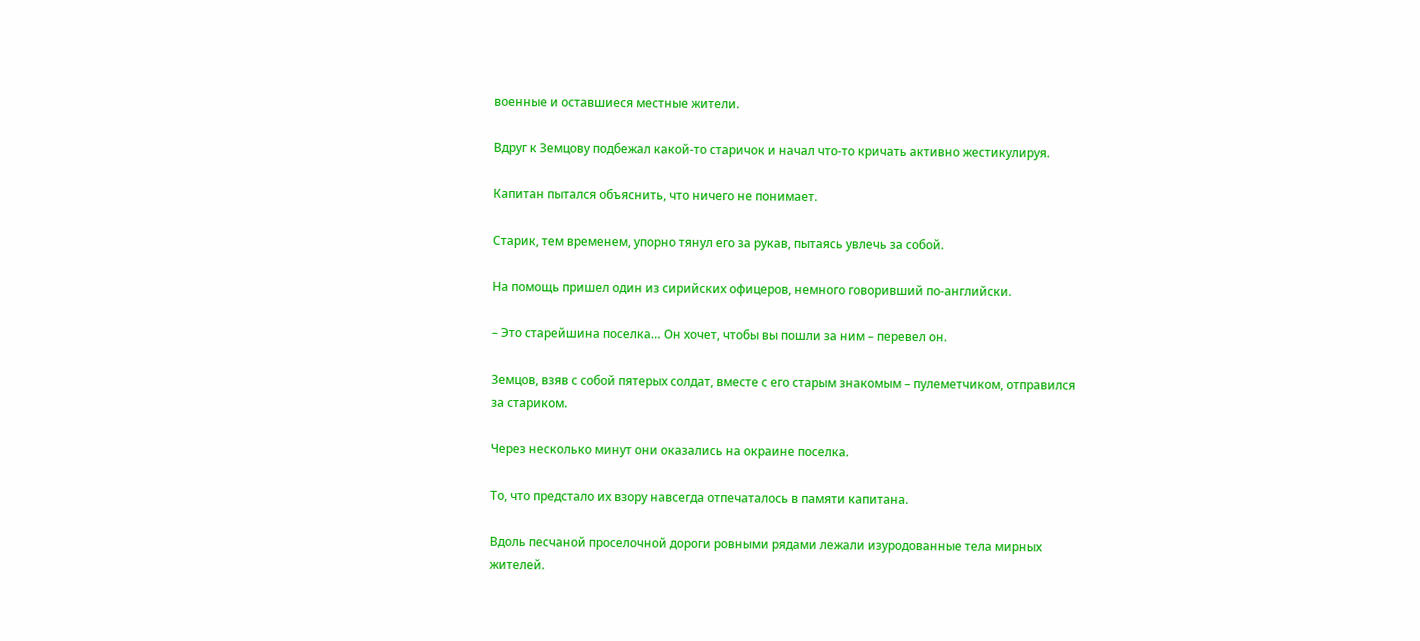военные и оставшиеся местные жители.

Вдруг к Земцову подбежал какой-то старичок и начал что-то кричать активно жестикулируя.

Капитан пытался объяснить, что ничего не понимает.

Старик, тем временем, упорно тянул его за рукав, пытаясь увлечь за собой.

На помощь пришел один из сирийских офицеров, немного говоривший по-английски.

– Это старейшина поселка… Он хочет, чтобы вы пошли за ним – перевел он.

Земцов, взяв с собой пятерых солдат, вместе с его старым знакомым – пулеметчиком, отправился за стариком.

Через несколько минут они оказались на окраине поселка.

То, что предстало их взору навсегда отпечаталось в памяти капитана.

Вдоль песчаной проселочной дороги ровными рядами лежали изуродованные тела мирных жителей.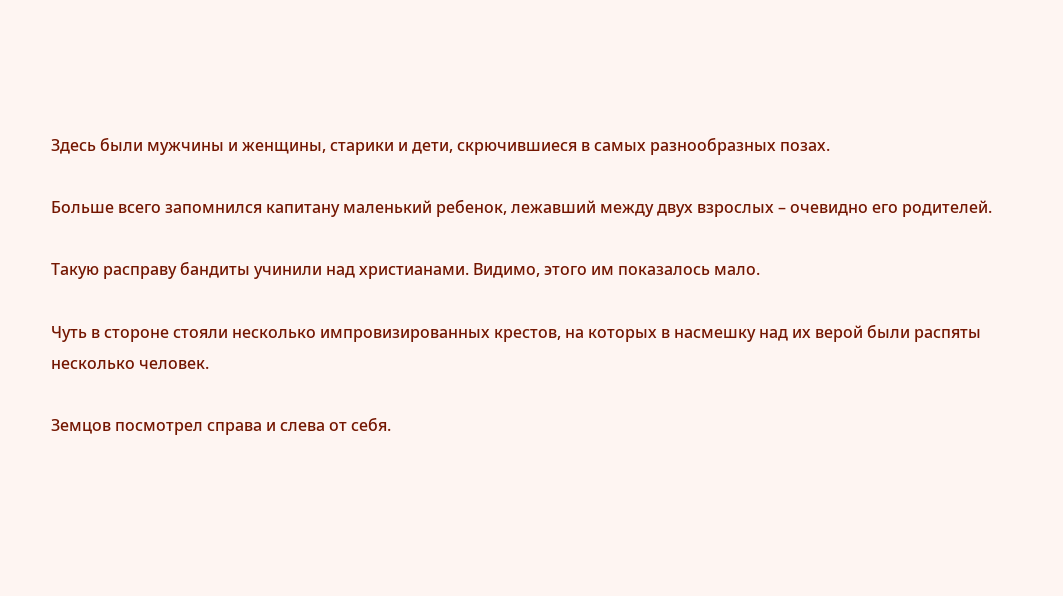Здесь были мужчины и женщины, старики и дети, скрючившиеся в самых разнообразных позах.

Больше всего запомнился капитану маленький ребенок, лежавший между двух взрослых – очевидно его родителей.

Такую расправу бандиты учинили над христианами. Видимо, этого им показалось мало.

Чуть в стороне стояли несколько импровизированных крестов, на которых в насмешку над их верой были распяты несколько человек.

Земцов посмотрел справа и слева от себя.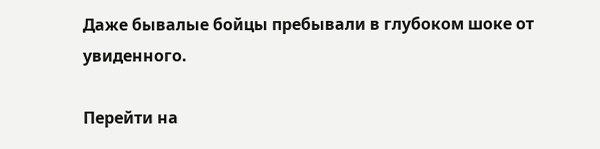Даже бывалые бойцы пребывали в глубоком шоке от увиденного.

Перейти на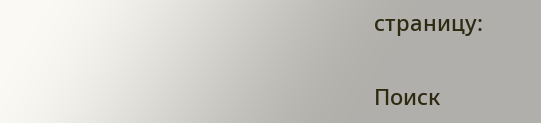страницу:

Поиск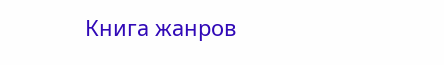Книга жанров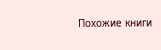Похожие книги